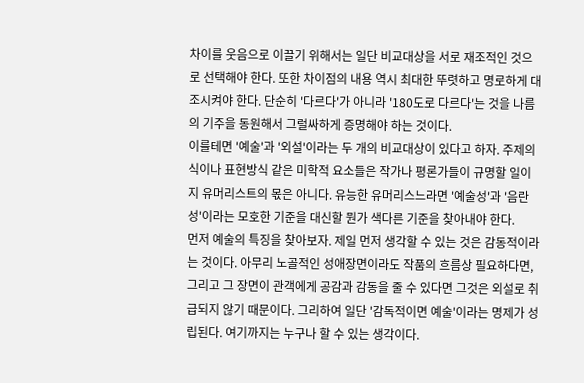차이를 웃음으로 이끌기 위해서는 일단 비교대상을 서로 재조적인 것으로 선택해야 한다. 또한 차이점의 내용 역시 최대한 뚜렷하고 명로하게 대조시켜야 한다. 단순히 '다르다'가 아니라 '180도로 다르다'는 것을 나름의 기주을 동원해서 그럴싸하게 증명해야 하는 것이다.
이를테면 '예술'과 '외설'이라는 두 개의 비교대상이 있다고 하자. 주제의식이나 표현방식 같은 미학적 요소들은 작가나 평론가들이 규명할 일이지 유머리스트의 몫은 아니다. 유능한 유머리스느라면 '예술성'과 '음란성'이라는 모호한 기준을 대신할 뭔가 색다른 기준을 찾아내야 한다.
먼저 예술의 특징을 찾아보자. 제일 먼저 생각할 수 있는 것은 감동적이라는 것이다. 아무리 노골적인 성애장면이라도 작품의 흐름상 필요하다면, 그리고 그 장면이 관객에게 공감과 감동을 줄 수 있다면 그것은 외설로 취급되지 않기 때문이다. 그리하여 일단 '감독적이면 예술'이라는 명제가 성립된다. 여기까지는 누구나 할 수 있는 생각이다.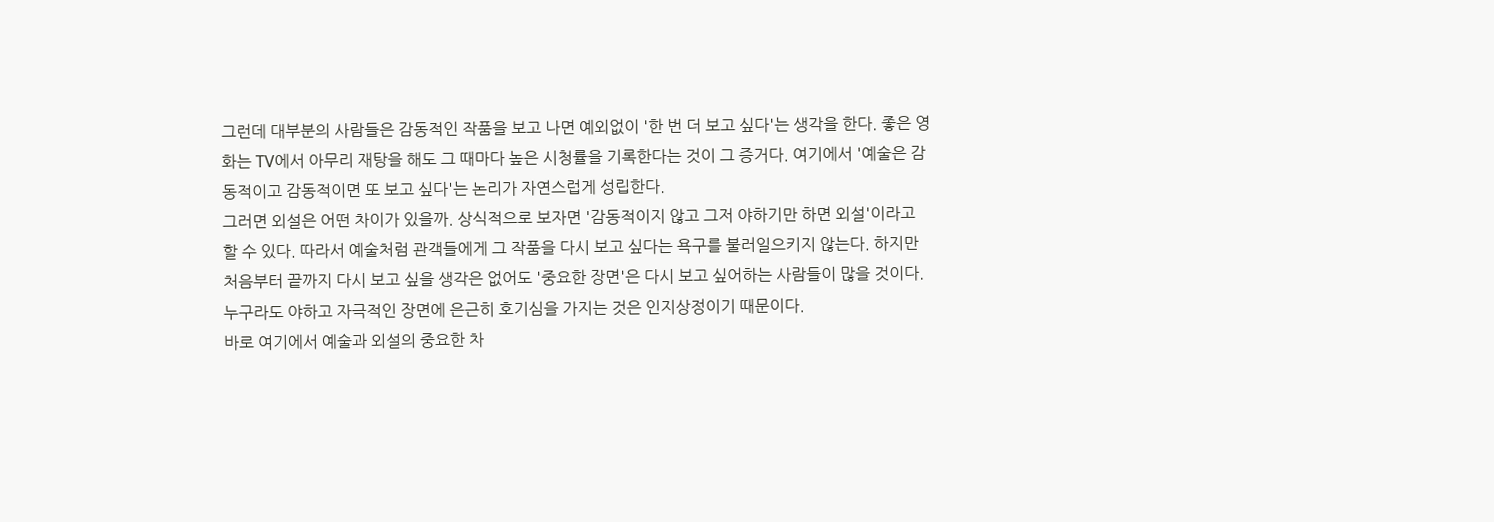그런데 대부분의 사람들은 감동적인 작품을 보고 나면 예외없이 '한 번 더 보고 싶다'는 생각을 한다. 좋은 영화는 TV에서 아무리 재탕을 해도 그 때마다 높은 시청률을 기록한다는 것이 그 증거다. 여기에서 '예술은 감동적이고 감동적이면 또 보고 싶다'는 논리가 자연스럽게 성립한다.
그러면 외설은 어떤 차이가 있을까. 상식적으로 보자면 '감동적이지 않고 그저 야하기만 하면 외설'이라고 할 수 있다. 따라서 예술처럼 관객들에게 그 작품을 다시 보고 싶다는 욕구를 불러일으키지 않는다. 하지만 처음부터 끝까지 다시 보고 싶을 생각은 없어도 '중요한 장면'은 다시 보고 싶어하는 사람들이 많을 것이다. 누구라도 야하고 자극적인 장면에 은근히 호기심을 가지는 것은 인지상정이기 때문이다.
바로 여기에서 예술과 외설의 중요한 차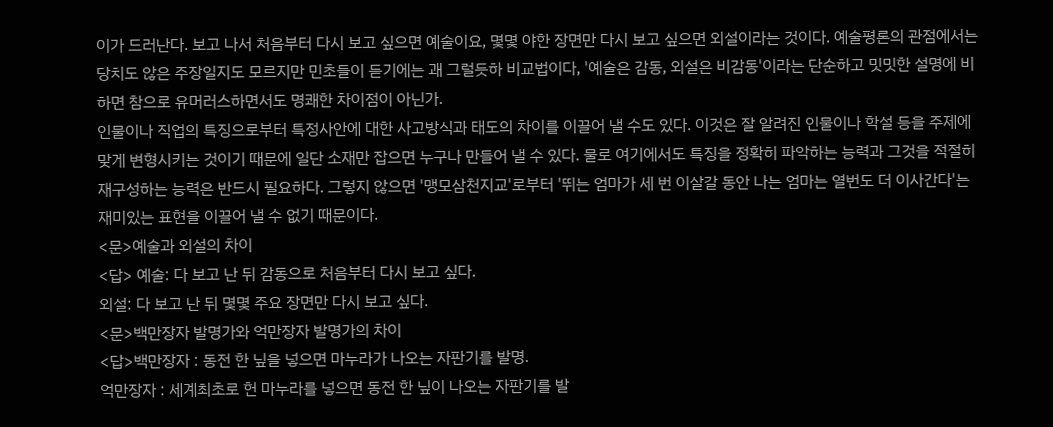이가 드러난다. 보고 나서 처음부터 다시 보고 싶으면 예술이요, 몇몇 야한 장면만 다시 보고 싶으면 외설이라는 것이다. 예술평론의 관점에서는 당치도 않은 주장일지도 모르지만 민초들이 듣기에는 괘 그럴듯하 비교법이다, '예술은 감동, 외설은 비감동'이라는 단순하고 밋밋한 설명에 비하면 참으로 유머러스하면서도 명쾌한 차이점이 아닌가.
인물이나 직업의 특징으로부터 특정사안에 대한 사고방식과 태도의 차이를 이끌어 낼 수도 있다. 이것은 잘 알려진 인물이나 학설 등을 주제에 맞게 변형시키는 것이기 때문에 일단 소재만 잡으면 누구나 만들어 낼 수 있다. 물로 여기에서도 특징을 정확히 파악하는 능력과 그것을 적절히 재구성하는 능력은 반드시 필요하다. 그렇지 않으면 '맹모삼천지교'로부터 '뛰는 엄마가 세 번 이살갈 동안 나는 엄마는 열번도 더 이사간다'는 재미있는 표현을 이끌어 낼 수 없기 때문이다.
<문>예술과 외설의 차이
<답> 예술: 다 보고 난 뒤 감동으로 처음부터 다시 보고 싶다.
외설: 다 보고 난 뒤 몇몇 주요 장면만 다시 보고 싶다.
<문>백만장자 발명가와 억만장자 발명가의 차이
<답>백만장자 : 동전 한 닢을 넣으면 마누라가 나오는 자판기를 발명.
억만장자 : 세계최초로 헌 마누라를 넣으면 동전 한 닢이 나오는 자판기를 발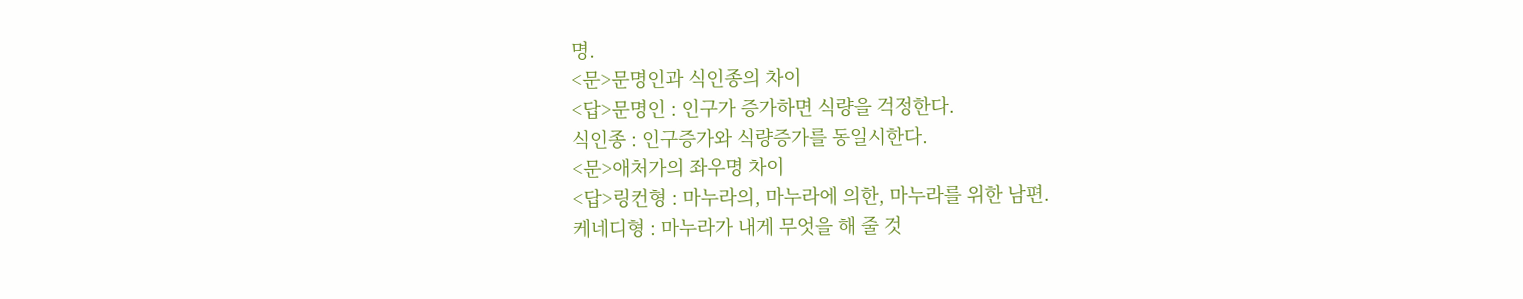명.
<문>문명인과 식인종의 차이
<답>문명인 : 인구가 증가하면 식량을 걱정한다.
식인종 : 인구증가와 식량증가를 동일시한다.
<문>애처가의 좌우명 차이
<답>링컨형 : 마누라의, 마누라에 의한, 마누라를 위한 남편.
케네디형 : 마누라가 내게 무엇을 해 줄 것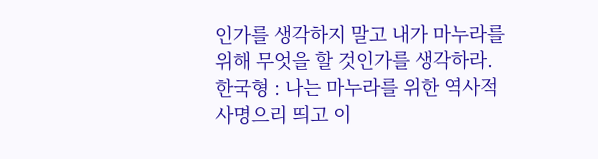인가를 생각하지 말고 내가 마누라를 위해 무엇을 할 것인가를 생각하라.
한국형 : 나는 마누라를 위한 역사적 사명으리 띄고 이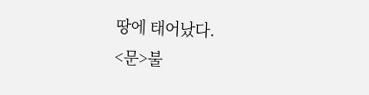땅에 태어났다.
<문>불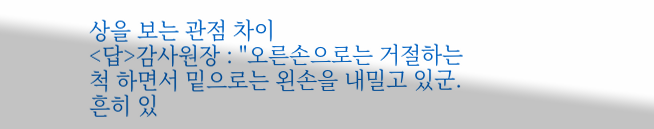상을 보는 관점 차이
<답>감사원장 : "오른손으로는 거절하는 척 하면서 밑으로는 왼손을 내밀고 있군. 흔히 있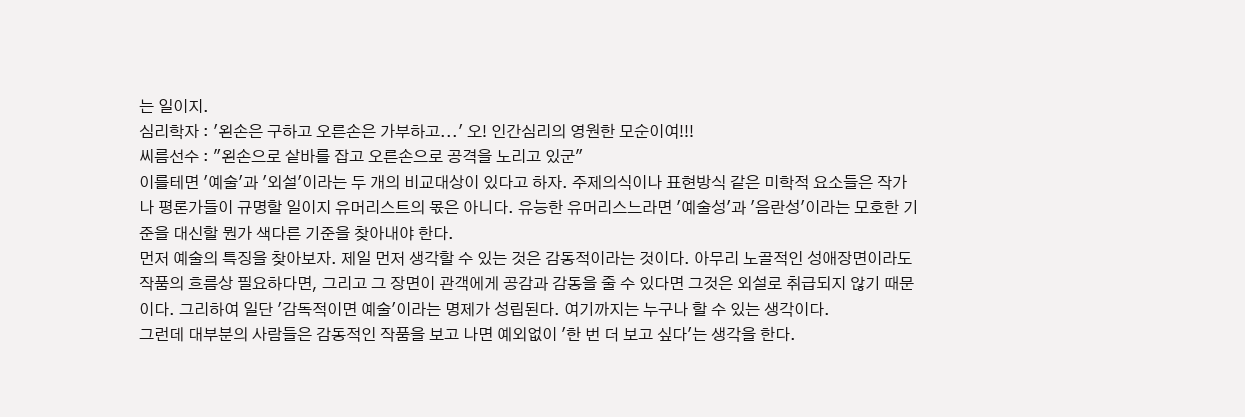는 일이지.
심리학자 : '왼손은 구하고 오른손은 가부하고...' 오! 인간심리의 영원한 모순이여!!!
씨름선수 : "왼손으로 샅바를 잡고 오른손으로 공격을 노리고 있군"
이를테면 '예술'과 '외설'이라는 두 개의 비교대상이 있다고 하자. 주제의식이나 표현방식 같은 미학적 요소들은 작가나 평론가들이 규명할 일이지 유머리스트의 몫은 아니다. 유능한 유머리스느라면 '예술성'과 '음란성'이라는 모호한 기준을 대신할 뭔가 색다른 기준을 찾아내야 한다.
먼저 예술의 특징을 찾아보자. 제일 먼저 생각할 수 있는 것은 감동적이라는 것이다. 아무리 노골적인 성애장면이라도 작품의 흐름상 필요하다면, 그리고 그 장면이 관객에게 공감과 감동을 줄 수 있다면 그것은 외설로 취급되지 않기 때문이다. 그리하여 일단 '감독적이면 예술'이라는 명제가 성립된다. 여기까지는 누구나 할 수 있는 생각이다.
그런데 대부분의 사람들은 감동적인 작품을 보고 나면 예외없이 '한 번 더 보고 싶다'는 생각을 한다.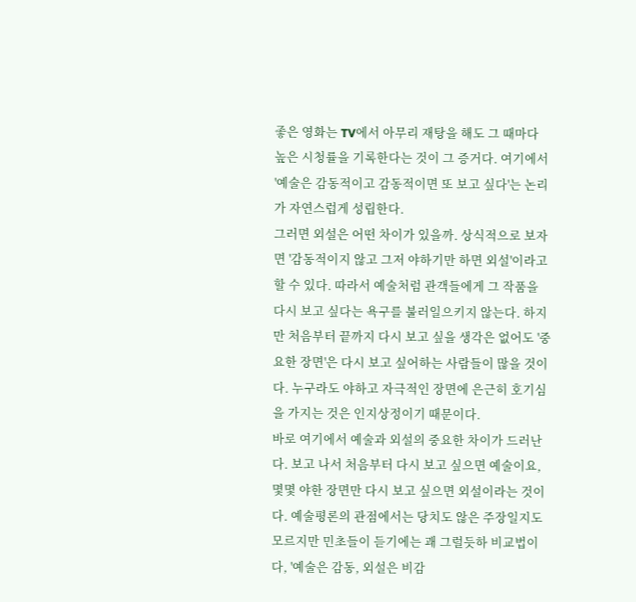좋은 영화는 TV에서 아무리 재탕을 해도 그 때마다 높은 시청률을 기록한다는 것이 그 증거다. 여기에서 '예술은 감동적이고 감동적이면 또 보고 싶다'는 논리가 자연스럽게 성립한다.
그러면 외설은 어떤 차이가 있을까. 상식적으로 보자면 '감동적이지 않고 그저 야하기만 하면 외설'이라고 할 수 있다. 따라서 예술처럼 관객들에게 그 작품을 다시 보고 싶다는 욕구를 불러일으키지 않는다. 하지만 처음부터 끝까지 다시 보고 싶을 생각은 없어도 '중요한 장면'은 다시 보고 싶어하는 사람들이 많을 것이다. 누구라도 야하고 자극적인 장면에 은근히 호기심을 가지는 것은 인지상정이기 때문이다.
바로 여기에서 예술과 외설의 중요한 차이가 드러난다. 보고 나서 처음부터 다시 보고 싶으면 예술이요, 몇몇 야한 장면만 다시 보고 싶으면 외설이라는 것이다. 예술평론의 관점에서는 당치도 않은 주장일지도 모르지만 민초들이 듣기에는 괘 그럴듯하 비교법이다, '예술은 감동, 외설은 비감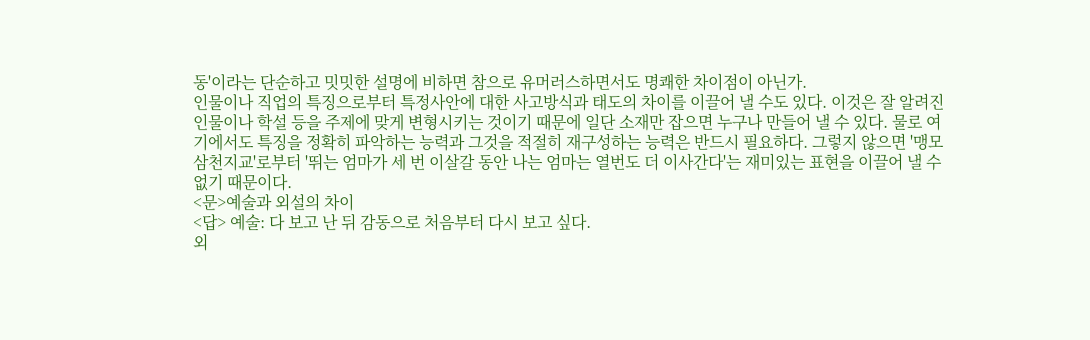동'이라는 단순하고 밋밋한 설명에 비하면 참으로 유머러스하면서도 명쾌한 차이점이 아닌가.
인물이나 직업의 특징으로부터 특정사안에 대한 사고방식과 태도의 차이를 이끌어 낼 수도 있다. 이것은 잘 알려진 인물이나 학설 등을 주제에 맞게 변형시키는 것이기 때문에 일단 소재만 잡으면 누구나 만들어 낼 수 있다. 물로 여기에서도 특징을 정확히 파악하는 능력과 그것을 적절히 재구성하는 능력은 반드시 필요하다. 그렇지 않으면 '맹모삼천지교'로부터 '뛰는 엄마가 세 번 이살갈 동안 나는 엄마는 열번도 더 이사간다'는 재미있는 표현을 이끌어 낼 수 없기 때문이다.
<문>예술과 외설의 차이
<답> 예술: 다 보고 난 뒤 감동으로 처음부터 다시 보고 싶다.
외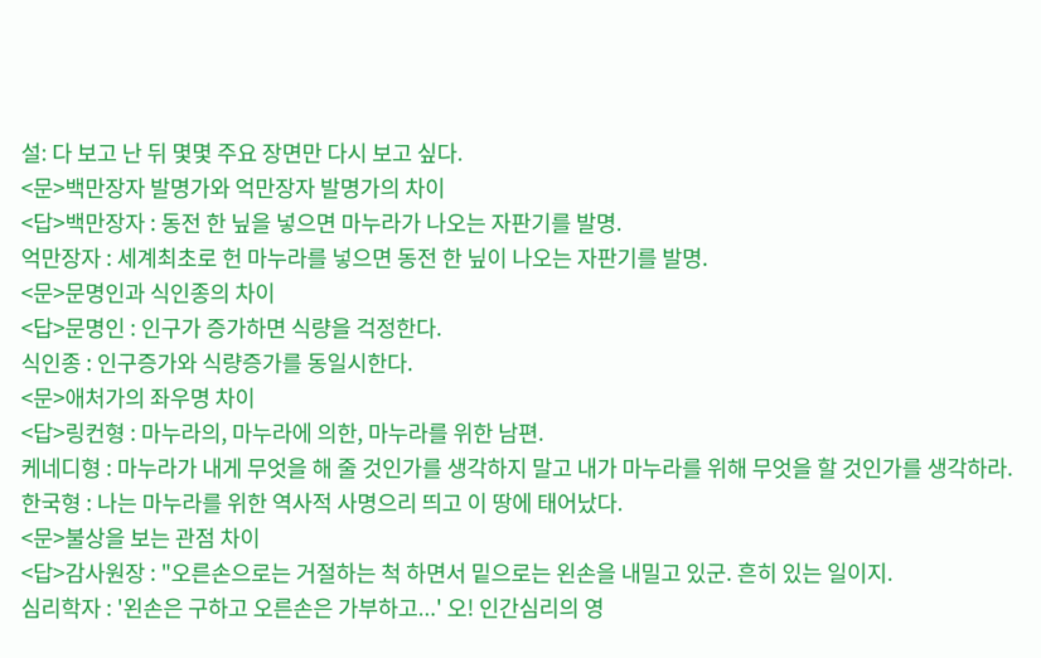설: 다 보고 난 뒤 몇몇 주요 장면만 다시 보고 싶다.
<문>백만장자 발명가와 억만장자 발명가의 차이
<답>백만장자 : 동전 한 닢을 넣으면 마누라가 나오는 자판기를 발명.
억만장자 : 세계최초로 헌 마누라를 넣으면 동전 한 닢이 나오는 자판기를 발명.
<문>문명인과 식인종의 차이
<답>문명인 : 인구가 증가하면 식량을 걱정한다.
식인종 : 인구증가와 식량증가를 동일시한다.
<문>애처가의 좌우명 차이
<답>링컨형 : 마누라의, 마누라에 의한, 마누라를 위한 남편.
케네디형 : 마누라가 내게 무엇을 해 줄 것인가를 생각하지 말고 내가 마누라를 위해 무엇을 할 것인가를 생각하라.
한국형 : 나는 마누라를 위한 역사적 사명으리 띄고 이 땅에 태어났다.
<문>불상을 보는 관점 차이
<답>감사원장 : "오른손으로는 거절하는 척 하면서 밑으로는 왼손을 내밀고 있군. 흔히 있는 일이지.
심리학자 : '왼손은 구하고 오른손은 가부하고...' 오! 인간심리의 영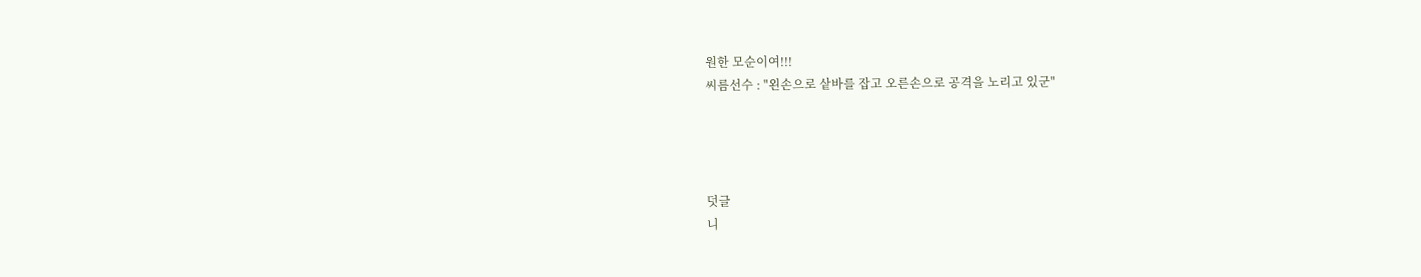원한 모순이여!!!
씨름선수 : "왼손으로 샅바를 잡고 오른손으로 공격을 노리고 있군"




덧글
니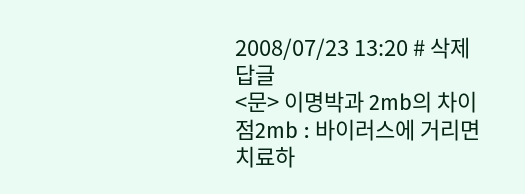2008/07/23 13:20 # 삭제 답글
<문> 이명박과 2mb의 차이점2mb : 바이러스에 거리면 치료하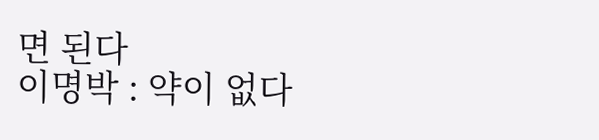면 된다
이명박 : 약이 없다